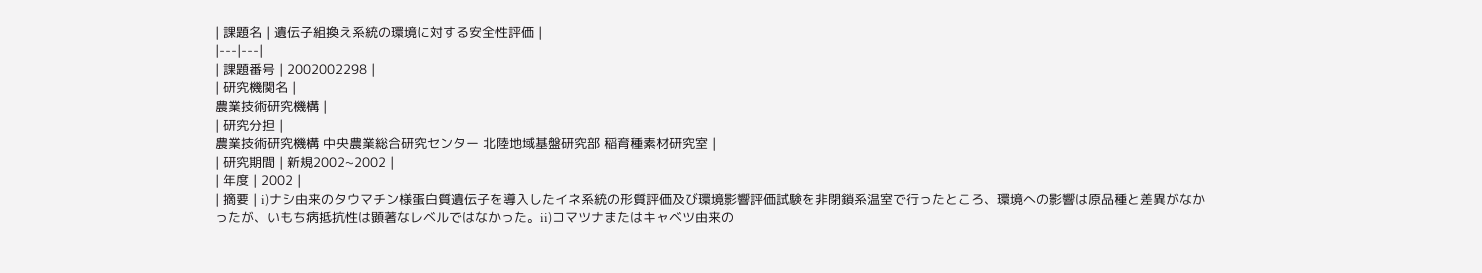| 課題名 | 遺伝子組換え系統の環境に対する安全性評価 |
|---|---|
| 課題番号 | 2002002298 |
| 研究機関名 |
農業技術研究機構 |
| 研究分担 |
農業技術研究機構 中央農業総合研究センター 北陸地域基盤研究部 稲育種素材研究室 |
| 研究期間 | 新規2002~2002 |
| 年度 | 2002 |
| 摘要 | i)ナシ由来のタウマチン様蛋白質遺伝子を導入したイネ系統の形質評価及び環境影響評価試験を非閉鎖系温室で行ったところ、環境への影響は原品種と差異がなかったが、いもち病抵抗性は顕著なレベルではなかった。ii)コマツナまたはキャベツ由来の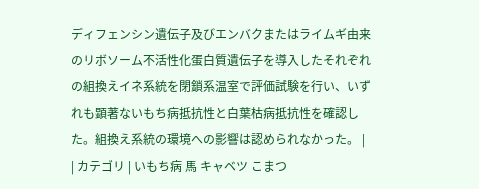ディフェンシン遺伝子及びエンバクまたはライムギ由来のリボソーム不活性化蛋白質遺伝子を導入したそれぞれの組換えイネ系統を閉鎖系温室で評価試験を行い、いずれも顕著ないもち病抵抗性と白葉枯病抵抗性を確認した。組換え系統の環境への影響は認められなかった。 |
| カテゴリ | いもち病 馬 キャベツ こまつ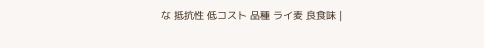な 抵抗性 低コスト 品種 ライ麦 良食味 |